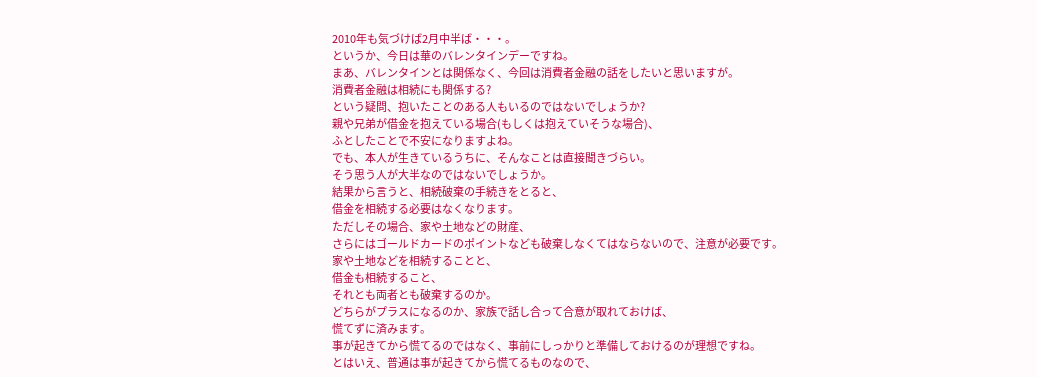2010年も気づけば2月中半ば・・・。
というか、今日は華のバレンタインデーですね。
まあ、バレンタインとは関係なく、今回は消費者金融の話をしたいと思いますが。
消費者金融は相続にも関係する?
という疑問、抱いたことのある人もいるのではないでしょうか?
親や兄弟が借金を抱えている場合(もしくは抱えていそうな場合)、
ふとしたことで不安になりますよね。
でも、本人が生きているうちに、そんなことは直接聞きづらい。
そう思う人が大半なのではないでしょうか。
結果から言うと、相続破棄の手続きをとると、
借金を相続する必要はなくなります。
ただしその場合、家や土地などの財産、
さらにはゴールドカードのポイントなども破棄しなくてはならないので、注意が必要です。
家や土地などを相続することと、
借金も相続すること、
それとも両者とも破棄するのか。
どちらがプラスになるのか、家族で話し合って合意が取れておけば、
慌てずに済みます。
事が起きてから慌てるのではなく、事前にしっかりと準備しておけるのが理想ですね。
とはいえ、普通は事が起きてから慌てるものなので、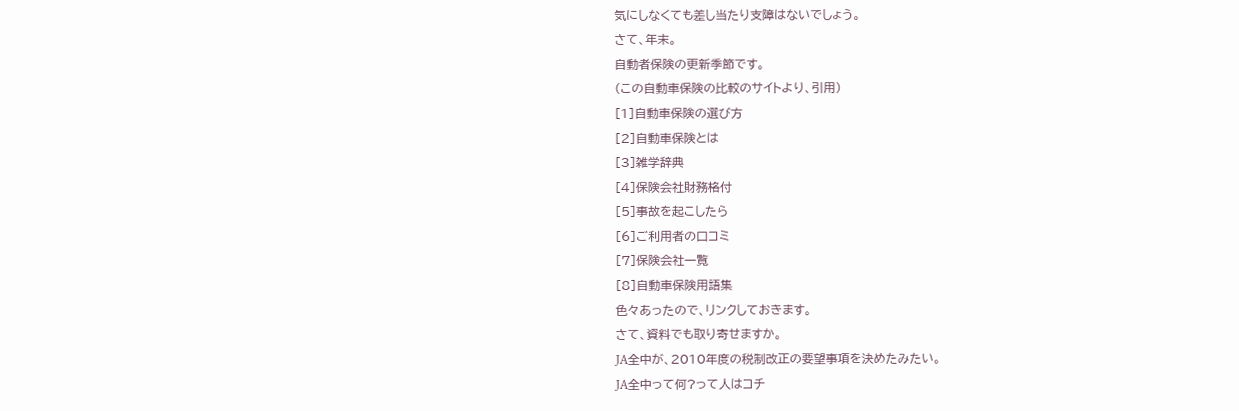気にしなくても差し当たり支障はないでしょう。
さて、年末。
自動者保険の更新季節です。
(この自動車保険の比較のサイトより、引用)
[1]自動車保険の選び方
[2]自動車保険とは
[3]雑学辞典
[4]保険会社財務格付
[5]事故を起こしたら
[6]ご利用者の口コミ
[7]保険会社一覧
[8]自動車保険用語集
色々あったので、リンクしておきます。
さて、資料でも取り寄せますか。
JA全中が、2010年度の税制改正の要望事項を決めたみたい。
JA全中って何?って人はコチ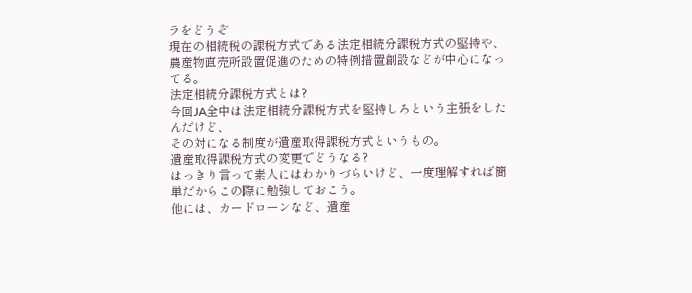ラをどうぞ
現在の相続税の課税方式である法定相続分課税方式の堅持や、
農産物直売所設置促進のための特例措置創設などが中心になってる。
法定相続分課税方式とは?
今回JA全中は法定相続分課税方式を堅持しろという主張をしたんだけど、
その対になる制度が遺産取得課税方式というもの。
遺産取得課税方式の変更でどうなる?
はっきり言って素人にはわかりづらいけど、一度理解すれば簡単だからこの際に勉強しておこう。
他には、カードローンなど、遺産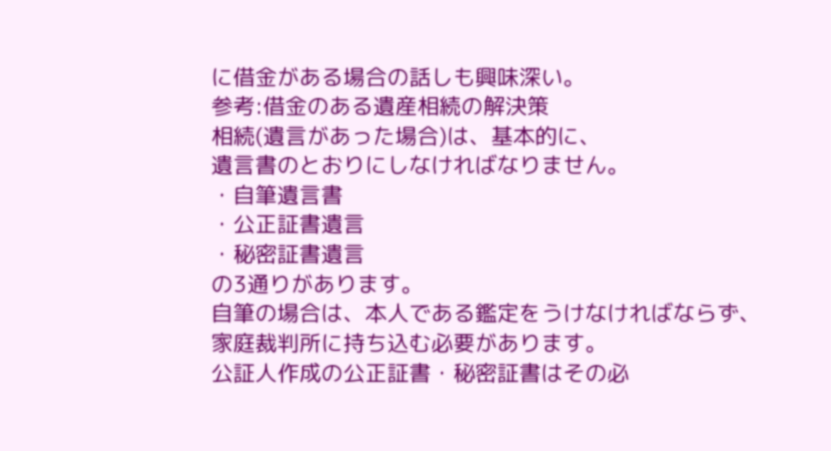に借金がある場合の話しも興味深い。
参考:借金のある遺産相続の解決策
相続(遺言があった場合)は、基本的に、
遺言書のとおりにしなければなりません。
・自筆遺言書
・公正証書遺言
・秘密証書遺言
の3通りがあります。
自筆の場合は、本人である鑑定をうけなければならず、
家庭裁判所に持ち込む必要があります。
公証人作成の公正証書・秘密証書はその必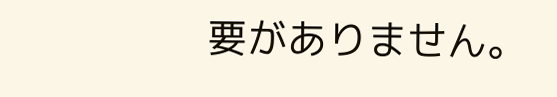要がありません。